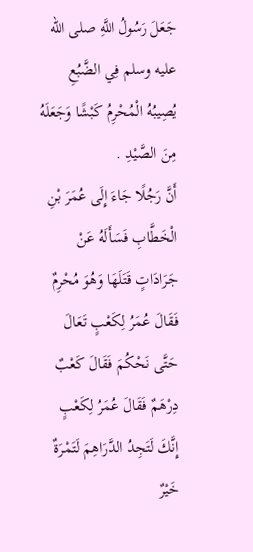جَعَلَ رَسُولُ اللَّهِ صلى الله عليه وسلم فِي الضَّبُعِ يُصِيبُهُ الْمُحْرِمُ كَبْشًا وَجَعَلَهُ مِنَ الصَّيْدِ .
أَنَّ رَجُلًا جَاءَ إِلَى عُمَرَ بْنِ الْخَطَّابِ فَسَأَلَهُ عَنْ جَرَادَاتٍ قَتَلَهَا وَهُوَ مُحْرِمٌ فَقَالَ عُمَرُ لِكَعْبٍ تَعَالَ حَتَّى نَحْكُمَ فَقَالَ كَعْبٌ دِرْهَمٌ فَقَالَ عُمَرُ لِكَعْبٍ إِنَّكَ لَتَجِدُ الدَّرَاهِمَ لَتَمْرَةٌ خَيْرٌ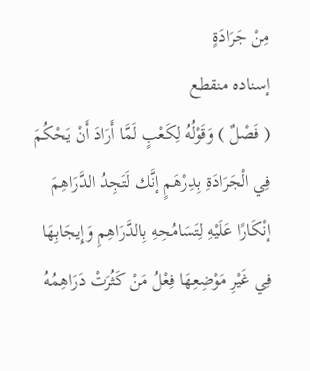مِنْ جَرَادَةٍ
إسناده منقطع
( فَصْلٌ ) وَقَوْلُهُ لِكَعْبٍ لَمَّا أَرَادَ أَنْ يَحْكُمَ فِي الْجَرَادَةِ بِدِرْهَمٍ إنَّك لَتَجِدُ الدَّرَاهِمَ إنْكَارًا عَلَيْهِ لِتَسَامُحِهِ بِالدَّرَاهِمِ وَإِيجَابِهَا فِي غَيْرِ مَوْضِعِهَا فِعْلُ مَنْ كَثُرَتْ دَرَاهِمُهُ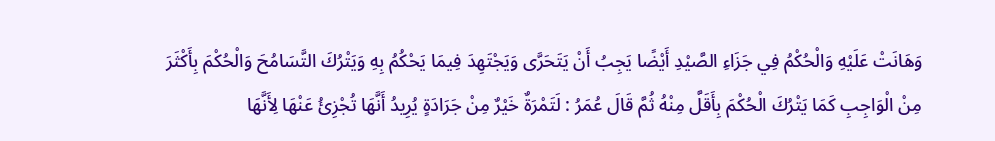وَهَانَتْ عَلَيْهِ وَالْحُكْمُ فِي جَزَاءِ الصَّيْدِ أَيْضًا يَجِبُ أَنْ يَتَحَرَّى وَيَجْتَهِدَ فِيمَا يَحْكُمُ بِهِ وَيَتْرُكَ التَّسَامُحَ وَالْحُكْمَ بِأَكْثَرَ مِنْ الْوَاجِبِ كَمَا يَتْرُكَ الْحُكْمَ بِأَقَلَّ مِنْهُ ثُمَّ قَالَ عُمَرُ : لَتَمْرَةٌ خَيْرٌ مِنْ جَرَادَةٍ يُرِيدُ أَنَّهَا تُجْزِئُ عَنْهَا لِأَنَّهَا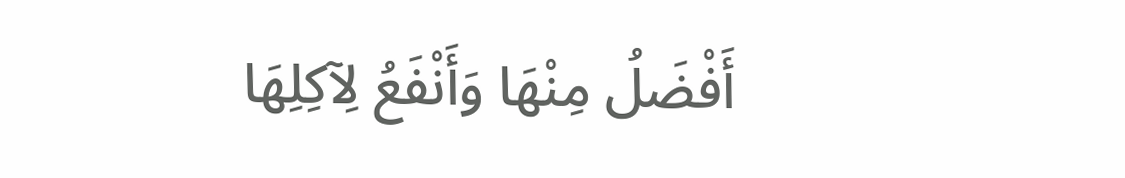أَفْضَلُ مِنْهَا وَأَنْفَعُ لِآكِلِهَا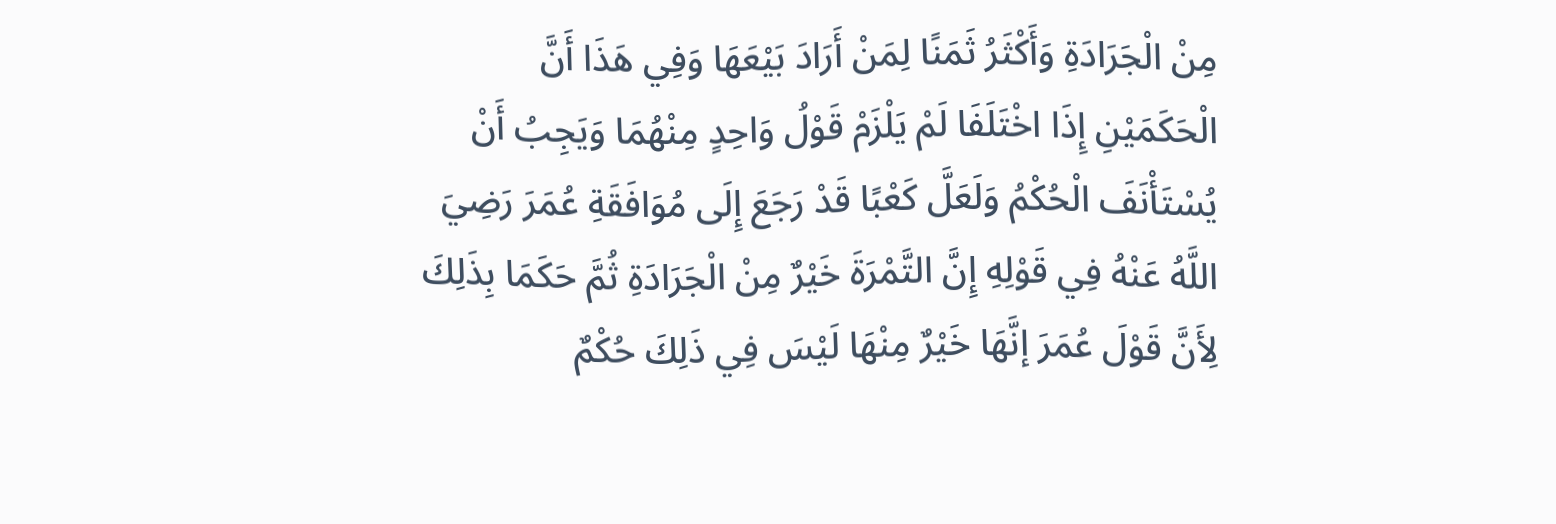مِنْ الْجَرَادَةِ وَأَكْثَرُ ثَمَنًا لِمَنْ أَرَادَ بَيْعَهَا وَفِي هَذَا أَنَّ الْحَكَمَيْنِ إِذَا اخْتَلَفَا لَمْ يَلْزَمْ قَوْلُ وَاحِدٍ مِنْهُمَا وَيَجِبُ أَنْ يُسْتَأْنَفَ الْحُكْمُ وَلَعَلَّ كَعْبًا قَدْ رَجَعَ إِلَى مُوَافَقَةِ عُمَرَ رَضِيَ اللَّهُ عَنْهُ فِي قَوْلِهِ إِنَّ التَّمْرَةَ خَيْرٌ مِنْ الْجَرَادَةِ ثُمَّ حَكَمَا بِذَلِكَ لِأَنَّ قَوْلَ عُمَرَ إنَّهَا خَيْرٌ مِنْهَا لَيْسَ فِي ذَلِكَ حُكْمٌ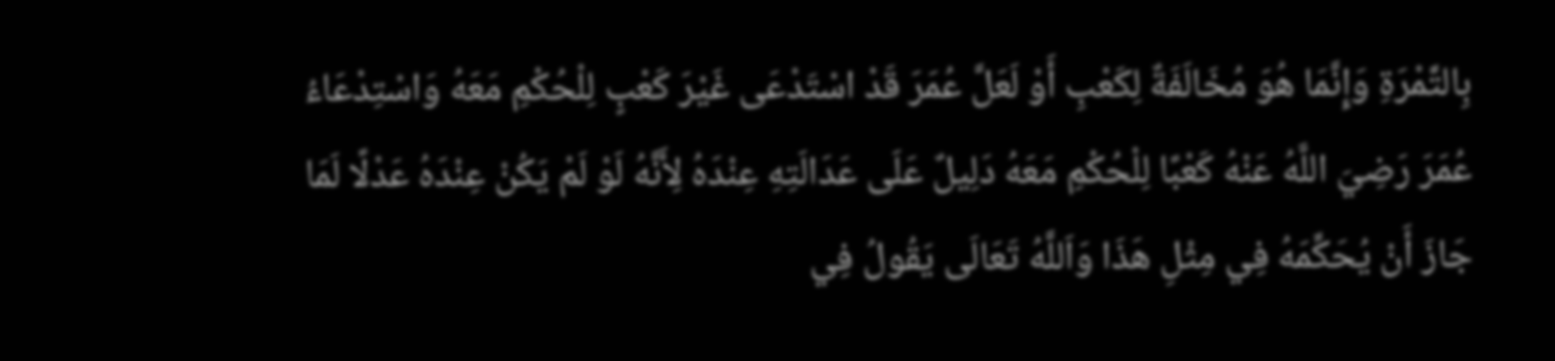بِالتَّمْرَةِ وَإِنَّمَا هُوَ مُخَالَفَةٌ لِكَعْبِ أَوْ لَعَلَّ عُمَرَ قَدْ اسْتَدْعَى غَيْرَ كَعْبٍ لِلْحُكْمِ مَعَهُ وَاسْتِدْعَاءُ عُمَرَ رَضِيَ اللَّهُ عَنْهُ كَعْبًا لِلْحُكْمِ مَعَهُ دَلِيلٌ عَلَى عَدَالَتِهِ عِنْدَهُ لِأَنَّهُ لَوْ لَمْ يَكُنْ عِنْدَهُ عَدْلًا لَمَا جَازَ أَنْ يُحَكِّمَهُ فِي مِثْلِ هَذَا وَاَللَّهُ تَعَالَى يَقُولُ فِي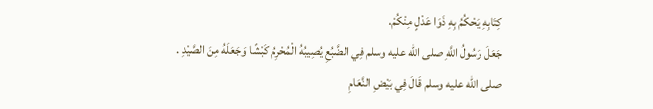كِتَابِهِ يَحْكُمُ بِهِ ذَوَا عَدْلٍ مِنْكُمْ.
جَعَلَ رَسُولُ اللَّهِ صلى الله عليه وسلم فِي الضَّبُعِ يُصِيبُهُ الْمُحْرِمُ كَبْشًا وَجَعَلَهُ مِنَ الصَّيْدِ .
صلى الله عليه وسلم قَالَ فِي بَيْضِ النَّعَامِ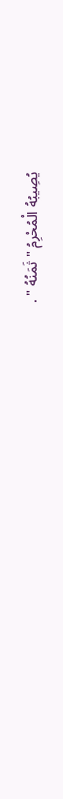يُصِيبُهُ الْمُحْرِمُ " ثَمَنُهُ " .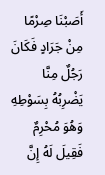أَصَبْنَا صِرْمًا مِنْ جَرَادٍ فَكَانَ رَجُلٌ مِنَّا يَضْرِبُهُ بِسَوْطِهِ وَهُوَ مُحْرِمٌ فَقِيلَ لَهُ إِنَّ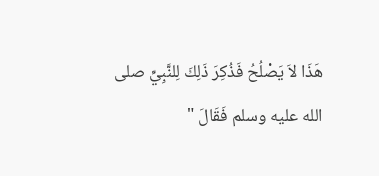هَذَا لاَ يَصْلُحُ فَذُكِرَ ذَلِكَ لِلنَّبِيِّ صلى الله عليه وسلم فَقَالَ "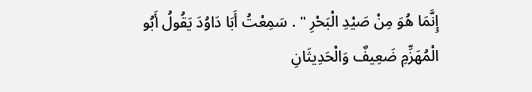إِنَّمَا هُوَ مِنْ صَيْدِ الْبَحْرِ " . سَمِعْتُ أَبَا دَاوُدَ يَقُولُ أَبُو الْمُهَزِّمِ ضَعِيفٌ وَالْحَدِيثَانِ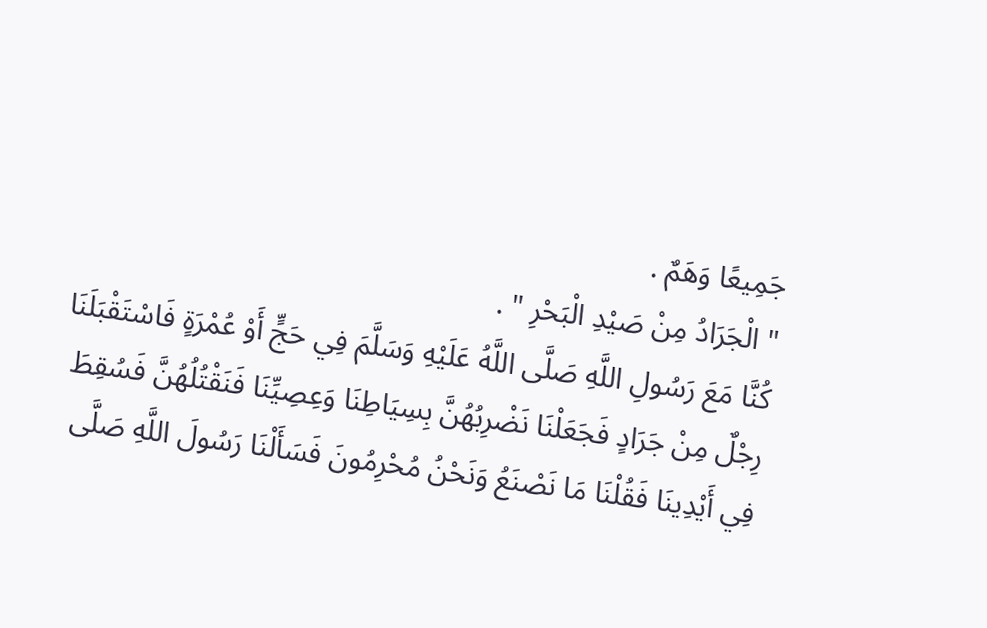جَمِيعًا وَهَمٌ .
" الْجَرَادُ مِنْ صَيْدِ الْبَحْرِ " .
كُنَّا مَعَ رَسُولِ اللَّهِ صَلَّى اللَّهُ عَلَيْهِ وَسَلَّمَ فِي حَجٍّ أَوْ عُمْرَةٍ فَاسْتَقْبَلَنَا رِجْلٌ مِنْ جَرَادٍ فَجَعَلْنَا نَضْرِبُهُنَّ بِسِيَاطِنَا وَعِصِيِّنَا فَنَقْتُلُهُنَّ فَسُقِطَ فِي أَيْدِينَا فَقُلْنَا مَا نَصْنَعُ وَنَحْنُ مُحْرِمُونَ فَسَأَلْنَا رَسُولَ اللَّهِ صَلَّى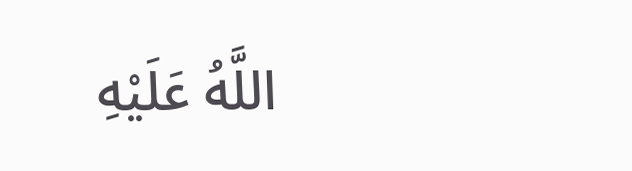اللَّهُ عَلَيْهِ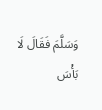وَسَلَّمَ فَقَالَ لَا بَأْسَ